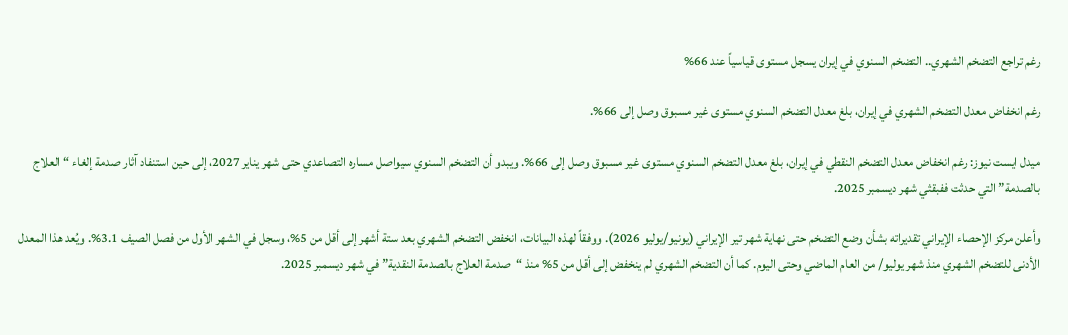رغم تراجع التضخم الشهري.. التضخم السنوي في إيران يسجل مستوى قياسياً عند 66%

رغم انخفاض معدل التضخم الشهري في إيران، بلغ معدل التضخم السنوي مستوى غير مسبوق وصل إلى 66%.

ميدل ايست نيوز: رغم انخفاض معدل التضخم النقطي في إيران، بلغ معدل التضخم السنوي مستوى غير مسبوق وصل إلى 66%. ويبدو أن التضخم السنوي سيواصل مساره التصاعدي حتى شهر يناير 2027، إلى حين استنفاد آثار صدمة إلغاء “العلاج بالصدمة” التي حدثت ففبقثي شهر ديسمبر 2025.

وأعلن مركز الإحصاء الإيراني تقديراته بشأن وضع التضخم حتى نهاية شهر تير الإيراني (يونيو/يوليو 2026). ووفقاً لهذه البيانات، انخفض التضخم الشهري بعد ستة أشهر إلى أقل من 5%، وسجل في الشهر الأول من فصل الصيف 3.1%. ويُعد هذا المعدل الأدنى للتضخم الشهري منذ شهر يوليو/ من العام الماضي وحتى اليوم. كما أن التضخم الشهري لم ينخفض إلى أقل من 5% منذ “صدمة العلاج بالصدمة النقدية” في شهر ديسمبر 2025.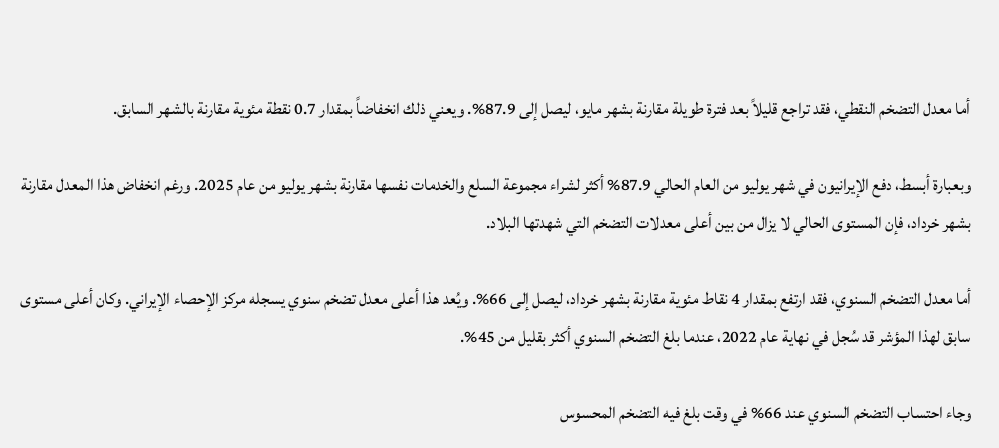أما معدل التضخم النقطي، فقد تراجع قليلاً بعد فترة طويلة مقارنة بشهر مايو، ليصل إلى 87.9%. ويعني ذلك انخفاضاً بمقدار 0.7 نقطة مئوية مقارنة بالشهر السابق.

وبعبارة أبسط، دفع الإيرانيون في شهر يوليو من العام الحالي 87.9% أكثر لشراء مجموعة السلع والخدمات نفسها مقارنة بشهر يوليو من عام 2025. ورغم انخفاض هذا المعدل مقارنة بشهر خرداد، فإن المستوى الحالي لا يزال من بين أعلى معدلات التضخم التي شهدتها البلاد.

أما معدل التضخم السنوي، فقد ارتفع بمقدار 4 نقاط مئوية مقارنة بشهر خرداد، ليصل إلى 66%. ويُعد هذا أعلى معدل تضخم سنوي يسجله مركز الإحصاء الإيراني. وكان أعلى مستوى سابق لهذا المؤشر قد سُجل في نهاية عام 2022، عندما بلغ التضخم السنوي أكثر بقليل من 45%.

وجاء احتساب التضخم السنوي عند 66% في وقت بلغ فيه التضخم المحسوس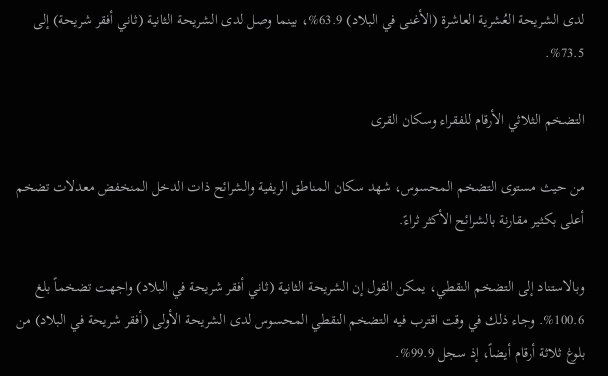لدى الشريحة العُشرية العاشرة (الأغنى في البلاد) 63.9%، بينما وصل لدى الشريحة الثانية (ثاني أفقر شريحة) إلى 73.5%.

التضخم الثلاثي الأرقام للفقراء وسكان القرى

من حيث مستوى التضخم المحسوس، شهد سكان المناطق الريفية والشرائح ذات الدخل المنخفض معدلات تضخم أعلى بكثير مقارنة بالشرائح الأكثر ثراءً.

وبالاستناد إلى التضخم النقطي، يمكن القول إن الشريحة الثانية (ثاني أفقر شريحة في البلاد) واجهت تضخماً بلغ 100.6%. وجاء ذلك في وقت اقترب فيه التضخم النقطي المحسوس لدى الشريحة الأولى (أفقر شريحة في البلاد) من بلوغ ثلاثة أرقام أيضاً، إذ سجل 99.9%.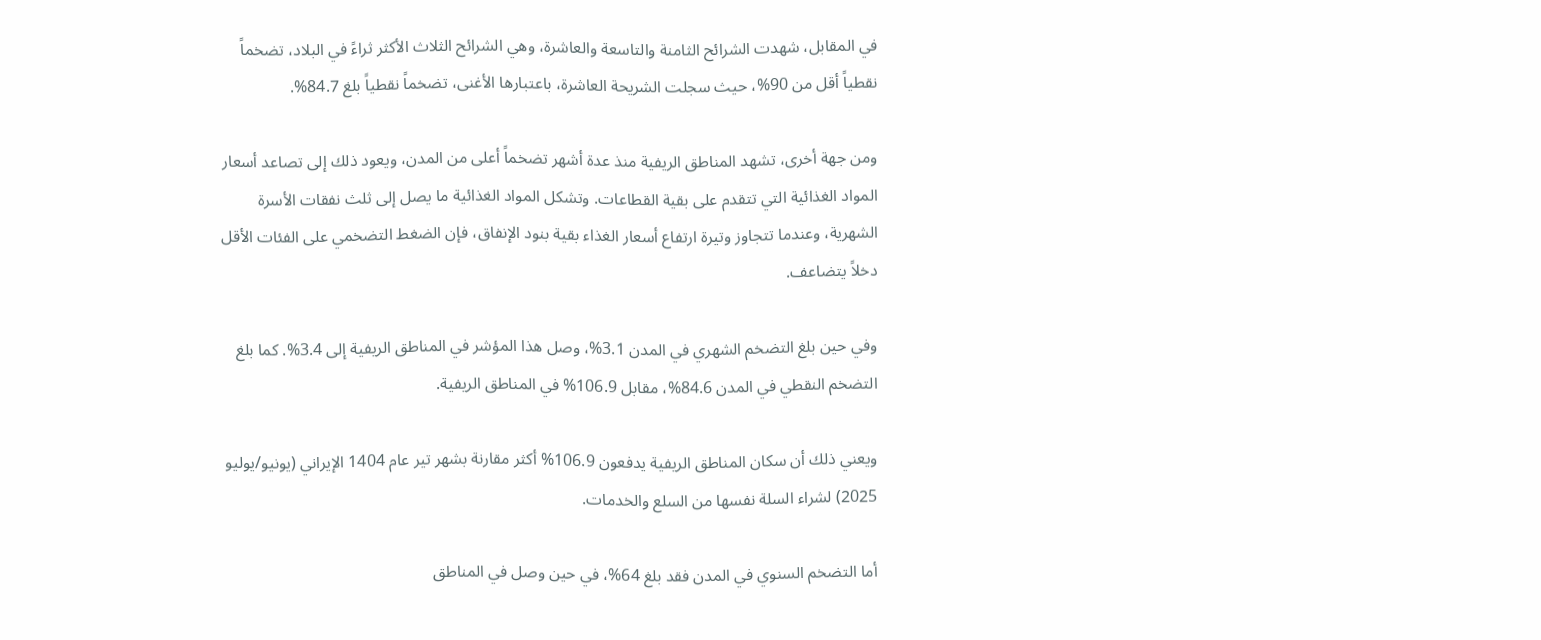في المقابل، شهدت الشرائح الثامنة والتاسعة والعاشرة، وهي الشرائح الثلاث الأكثر ثراءً في البلاد، تضخماً نقطياً أقل من 90%، حيث سجلت الشريحة العاشرة، باعتبارها الأغنى، تضخماً نقطياً بلغ 84.7%.

ومن جهة أخرى، تشهد المناطق الريفية منذ عدة أشهر تضخماً أعلى من المدن، ويعود ذلك إلى تصاعد أسعار المواد الغذائية التي تتقدم على بقية القطاعات. وتشكل المواد الغذائية ما يصل إلى ثلث نفقات الأسرة الشهرية، وعندما تتجاوز وتيرة ارتفاع أسعار الغذاء بقية بنود الإنفاق، فإن الضغط التضخمي على الفئات الأقل دخلاً يتضاعف.

وفي حين بلغ التضخم الشهري في المدن 3.1%، وصل هذا المؤشر في المناطق الريفية إلى 3.4%. كما بلغ التضخم النقطي في المدن 84.6%، مقابل 106.9% في المناطق الريفية.

ويعني ذلك أن سكان المناطق الريفية يدفعون 106.9% أكثر مقارنة بشهر تير عام 1404 الإيراني (يونيو/يوليو 2025) لشراء السلة نفسها من السلع والخدمات.

أما التضخم السنوي في المدن فقد بلغ 64%، في حين وصل في المناطق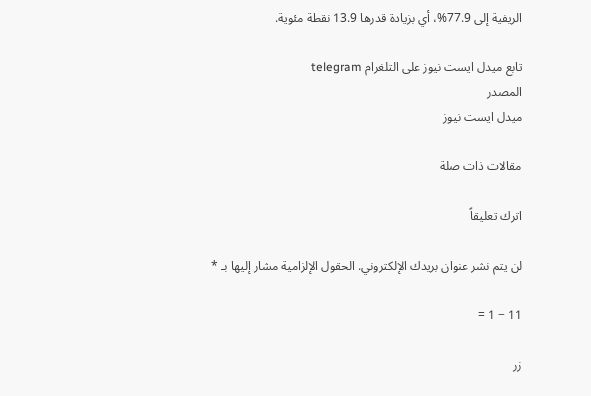الريفية إلى 77.9%، أي بزيادة قدرها 13.9 نقطة مئوية.

تابع ميدل ايست نيوز على التلغرام telegram
المصدر
ميدل ايست نيوز

مقالات ذات صلة

اترك تعليقاً

لن يتم نشر عنوان بريدك الإلكتروني. الحقول الإلزامية مشار إليها بـ *

11 − 1 =

زر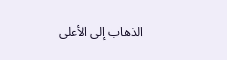الذهاب إلى الأعلى